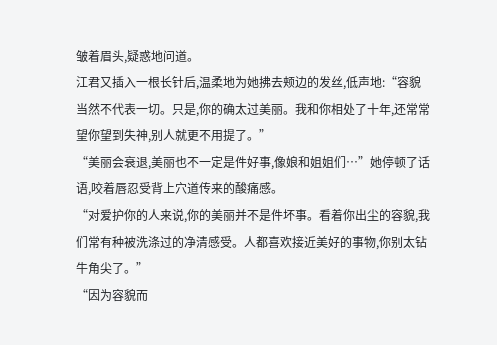皱着眉头,疑惑地问道。
江君又插入一根长针后,温柔地为她拂去颊边的发丝,低声地:“容貌当然不代表一切。只是,你的确太过美丽。我和你相处了十年,还常常望你望到失神,别人就更不用提了。”
“美丽会衰退,美丽也不一定是件好事,像娘和姐姐们…”她停顿了话语,咬着唇忍受背上穴道传来的酸痛感。
“对爱护你的人来说,你的美丽并不是件坏事。看着你出尘的容貌,我们常有种被洗涤过的净清感受。人都喜欢接近美好的事物,你别太钻牛角尖了。”
“因为容貌而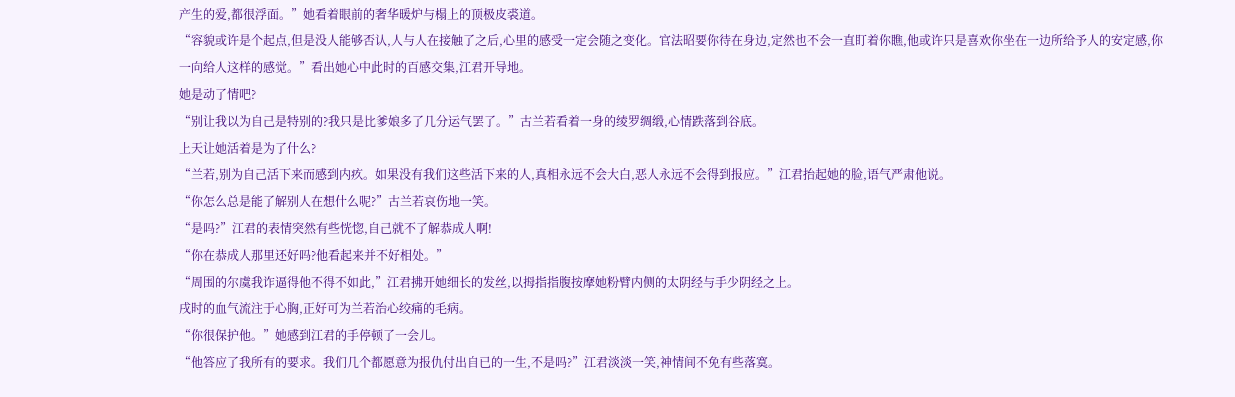产生的爱,都很浮面。”她看着眼前的奢华暖炉与榻上的顶极皮裘道。
“容貌或许是个起点,但是没人能够否认,人与人在接触了之后,心里的感受一定会随之变化。官法昭要你待在身边,定然也不会一直盯着你瞧,他或许只是喜欢你坐在一边所给予人的安定感,你一向给人这样的感觉。”看出她心中此时的百感交集,江君开导地。
她是动了情吧?
“别让我以为自己是特别的?我只是比爹娘多了几分运气罢了。”古兰若看着一身的绫罗绸缎,心情跌落到谷底。
上天让她活着是为了什么?
“兰若,别为自己活下来而感到内疚。如果没有我们这些活下来的人,真相永远不会大白,恶人永远不会得到报应。”江君抬起她的脸,语气严肃他说。
“你怎么总是能了解别人在想什么呢?”古兰若哀伤地一笑。
“是吗?”江君的表情突然有些恍惚,自己就不了解恭成人啊!
“你在恭成人那里还好吗?他看起来并不好相处。”
“周围的尔虞我诈逼得他不得不如此,”江君拂开她细长的发丝,以拇指指腹按摩她粉臂内侧的太阴经与手少阴经之上。
戌时的血气流注于心胸,正好可为兰若治心绞痛的毛病。
“你很保护他。”她感到江君的手停顿了一会儿。
“他答应了我所有的要求。我们几个都愿意为报仇付出自已的一生,不是吗?”江君淡淡一笑,神情间不免有些落寞。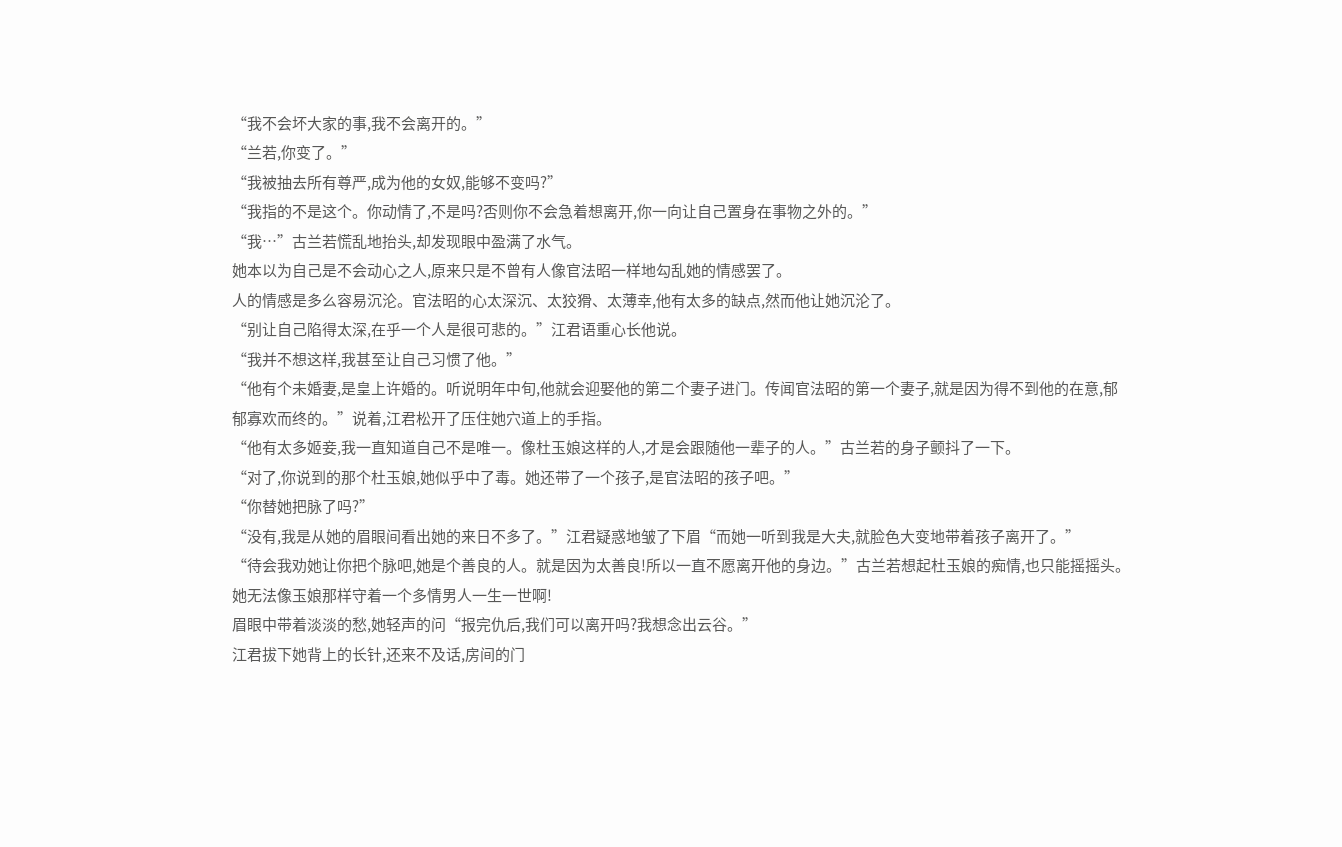“我不会坏大家的事,我不会离开的。”
“兰若,你变了。”
“我被抽去所有尊严,成为他的女奴,能够不变吗?”
“我指的不是这个。你动情了,不是吗?否则你不会急着想离开,你一向让自己置身在事物之外的。”
“我…”古兰若慌乱地抬头,却发现眼中盈满了水气。
她本以为自己是不会动心之人,原来只是不曾有人像官法昭一样地勾乱她的情感罢了。
人的情感是多么容易沉沦。官法昭的心太深沉、太狡猾、太薄幸,他有太多的缺点,然而他让她沉沦了。
“别让自己陷得太深,在乎一个人是很可悲的。”江君语重心长他说。
“我并不想这样,我甚至让自己习惯了他。”
“他有个未婚妻,是皇上许婚的。听说明年中旬,他就会迎娶他的第二个妻子进门。传闻官法昭的第一个妻子,就是因为得不到他的在意,郁郁寡欢而终的。”说着,江君松开了压住她穴道上的手指。
“他有太多姬妾,我一直知道自己不是唯一。像杜玉娘这样的人,才是会跟随他一辈子的人。”古兰若的身子颤抖了一下。
“对了,你说到的那个杜玉娘,她似乎中了毒。她还带了一个孩子,是官法昭的孩子吧。”
“你替她把脉了吗?”
“没有,我是从她的眉眼间看出她的来日不多了。”江君疑惑地皱了下眉“而她一听到我是大夫,就脸色大变地带着孩子离开了。”
“待会我劝她让你把个脉吧,她是个善良的人。就是因为太善良!所以一直不愿离开他的身边。”古兰若想起杜玉娘的痴情,也只能摇摇头。她无法像玉娘那样守着一个多情男人一生一世啊!
眉眼中带着淡淡的愁,她轻声的问“报完仇后,我们可以离开吗?我想念出云谷。”
江君拔下她背上的长针,还来不及话,房间的门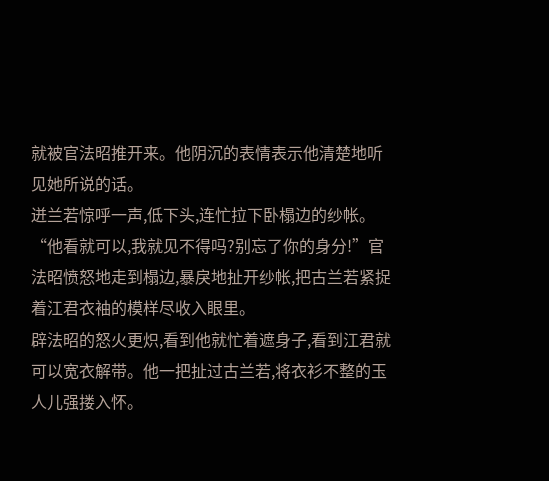就被官法昭推开来。他阴沉的表情表示他清楚地听见她所说的话。
迸兰若惊呼一声,低下头,连忙拉下卧榻边的纱帐。
“他看就可以,我就见不得吗?别忘了你的身分!”官法昭愤怒地走到榻边,暴戾地扯开纱帐,把古兰若紧捉着江君衣袖的模样尽收入眼里。
辟法昭的怒火更炽,看到他就忙着遮身子,看到江君就可以宽衣解带。他一把扯过古兰若,将衣衫不整的玉人儿强搂入怀。